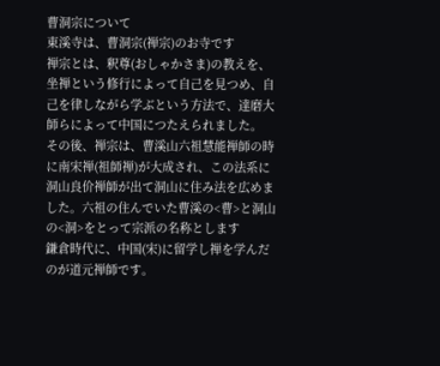曹洞宗について
東溪寺は、曹洞宗(禅宗)のお寺です
禅宗とは、釈尊(おしゃかさま)の教えを、坐禅という修行によって自己を見つめ、自己を律しながら学ぶという方法で、達磨大師らによって中国につたえられました。
その後、禅宗は、曹溪山六祖慧能禅師の時に南宋禅(祖師禅)が大成され、この法系に洞山良价禅師が出て洞山に住み法を広めました。六祖の住んでいた曹溪の<曹>と洞山の<洞>をとって宗派の名称とします
鎌倉時代に、中国(宋)に留学し禅を学んだのが道元禅師です。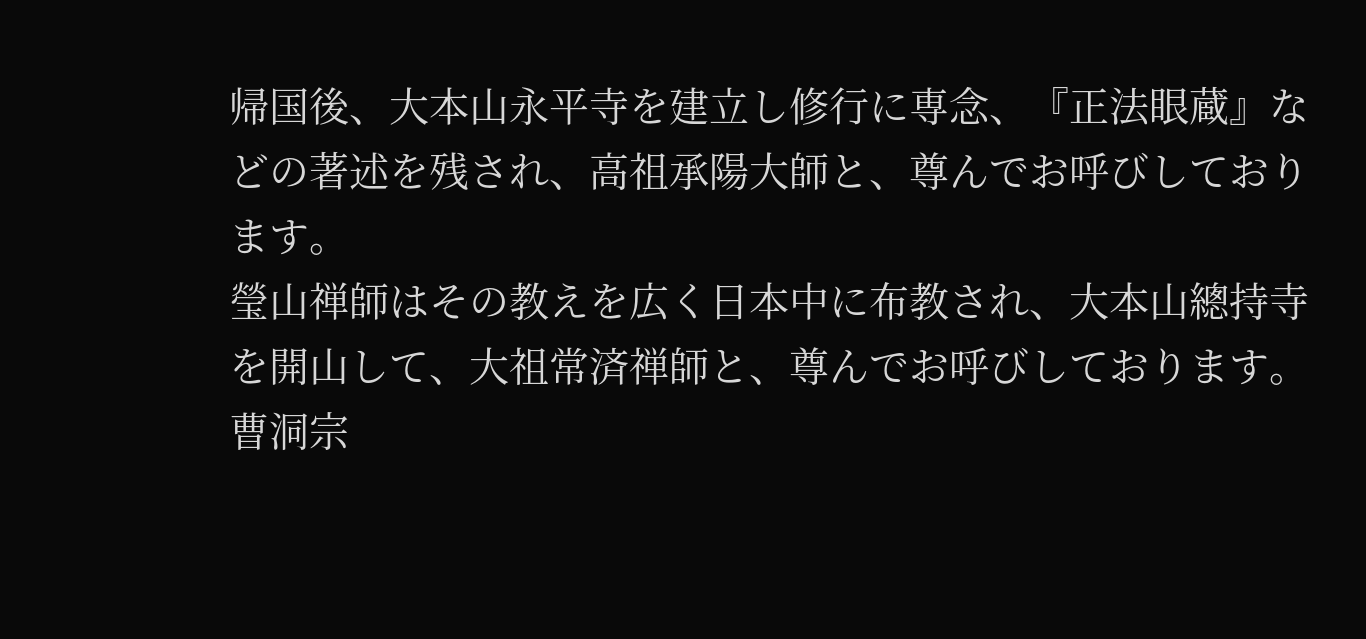帰国後、大本山永平寺を建立し修行に専念、『正法眼蔵』などの著述を残され、高祖承陽大師と、尊んでお呼びしております。
瑩山禅師はその教えを広く日本中に布教され、大本山總持寺を開山して、大祖常済禅師と、尊んでお呼びしております。
曹洞宗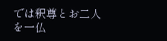では釈尊とお二人を一仏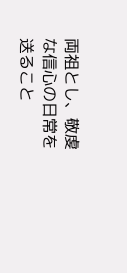両祖とし、敬虔な信心の日常を送ること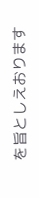を旨としえおります